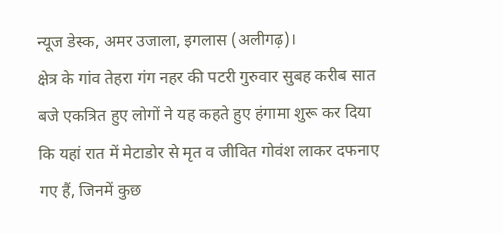न्यूज डेस्क, अमर उजाला, इगलास (अलीगढ़)।
क्षेत्र के गांव तेहरा गंग नहर की पटरी गुरुवार सुबह करीब सात बजे एकत्रित हुए लोगों ने यह कहते हुए हंगामा शुरू कर दिया कि यहां रात में मेटाडोर से मृत व जीवित गोवंश लाकर दफनाए गए हैं, जिनमें कुछ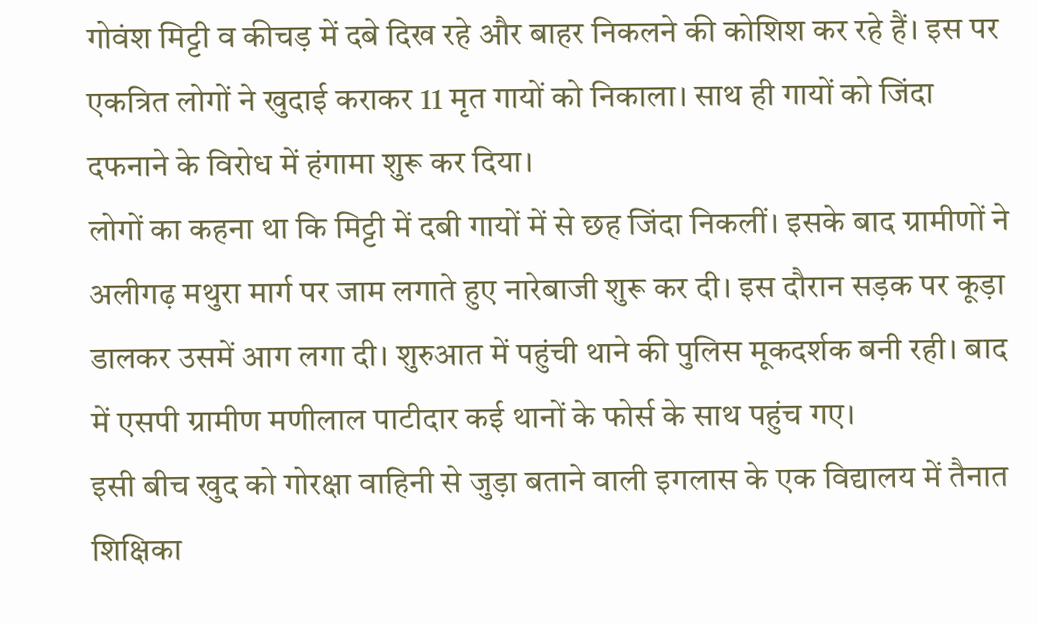गोवंश मिट्टी व कीचड़ में दबे दिख रहे और बाहर निकलने की कोशिश कर रहे हैं। इस पर एकत्रित लोगों ने खुदाई कराकर 11 मृत गायों को निकाला। साथ ही गायों को जिंदा दफनाने के विरोध में हंगामा शुरू कर दिया।
लोगों का कहना था कि मिट्टी में दबी गायों में से छह जिंदा निकलीं। इसके बाद ग्रामीणों ने अलीगढ़ मथुरा मार्ग पर जाम लगाते हुए नारेबाजी शुरू कर दी। इस दौरान सड़क पर कूड़ा डालकर उसमें आग लगा दी। शुरुआत में पहुंची थाने की पुलिस मूकदर्शक बनी रही। बाद में एसपी ग्रामीण मणीलाल पाटीदार कई थानों के फोर्स के साथ पहुंच गए।
इसी बीच खुद को गोरक्षा वाहिनी से जुड़ा बताने वाली इगलास के एक विद्यालय में तैनात शिक्षिका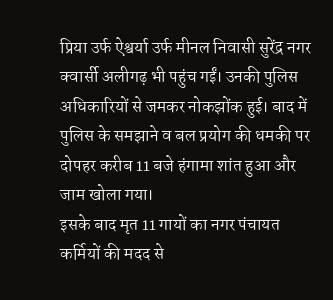प्रिया उर्फ ऐश्वर्या उर्फ मीनल निवासी सुरेंद्र नगर क्वार्सी अलीगढ़ भी पहुंच गईं। उनकी पुलिस अधिकारियों से जमकर नोकझोंक हुई। बाद में पुलिस के समझाने व बल प्रयोग की धमकी पर दोपहर करीब 11 बजे हंगामा शांत हुआ और जाम खोला गया।
इसके बाद मृत 11 गायों का नगर पंचायत कर्मियों की मदद से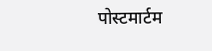पोस्टमार्टम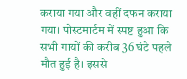कराया गया और वहीं दफन कराया गया। पोस्टमार्टम में स्पष्ट हुआ कि सभी गायों की करीब 36 घंटे पहले मौत हुई है। इससे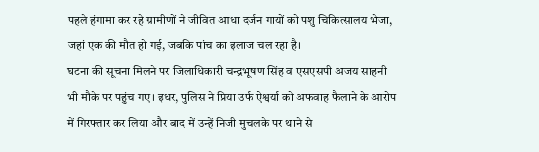पहले हंगामा कर रहे ग्रामीणों ने जीवित आधा दर्जन गायों को पशु चिकित्सालय भेजा, जहां एक की मौत हो गई, जबकि पांच का इलाज चल रहा है।
घटना की सूचना मिलने पर जिलाधिकारी चन्द्रभूषण सिंह व एसएसपी अजय साहनी भी मौके पर पहुंच गए। इधर, पुलिस ने प्रिया उर्फ ऐश्वर्या को अफवाह फैलाने के आरोप में गिरफ्तार कर लिया और बाद में उन्हें निजी मुचलके पर थाने से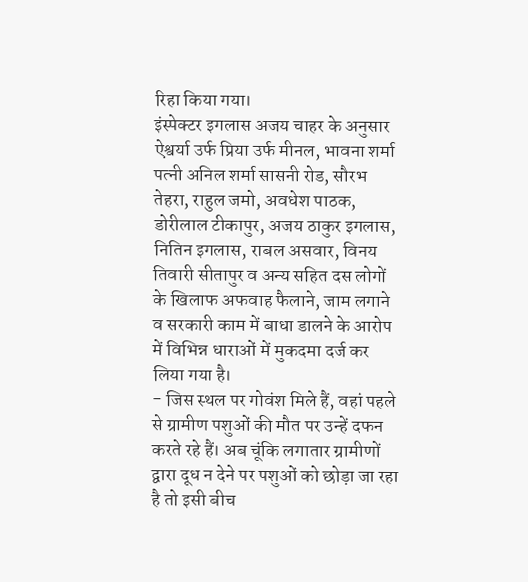रिहा किया गया।
इंस्पेक्टर इगलास अजय चाहर के अनुसार ऐश्वर्या उर्फ प्रिया उर्फ मीनल, भावना शर्मा पत्नी अनिल शर्मा सासनी रोड, सौरभ तेहरा, राहुल जमो, अवधेश पाठक, डोरीलाल टीकापुर, अजय ठाकुर इगलास, नितिन इगलास, राबल असवार, विनय तिवारी सीतापुर व अन्य सहित दस लोगों के खिलाफ अफवाह फैलाने, जाम लगाने व सरकारी काम में बाधा डालने के आरोप में विभिन्न धाराओं में मुकदमा दर्ज कर लिया गया है।
- जिस स्थल पर गोवंश मिले हैं, वहां पहले से ग्रामीण पशुओं की मौत पर उन्हें दफन करते रहे हैं। अब चूंकि लगातार ग्रामीणों द्वारा दूध न देने पर पशुओं को छोड़ा जा रहा है तो इसी बीच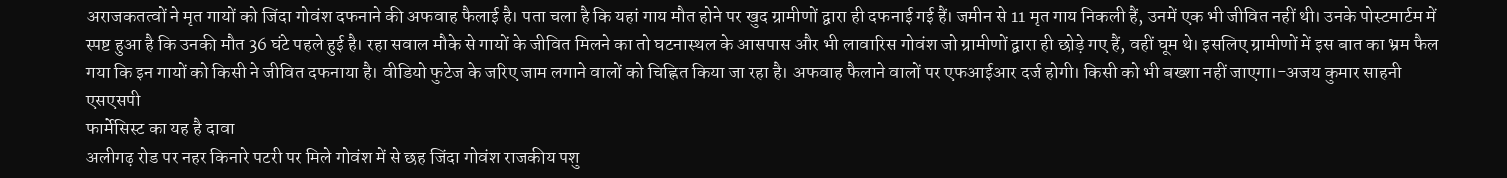अराजकतत्वों ने मृत गायों को जिंदा गोवंश दफनाने की अफवाह फैलाई है। पता चला है कि यहां गाय मौत होने पर खुद ग्रामीणों द्वारा ही दफनाई गई हैं। जमीन से 11 मृत गाय निकली हैं, उनमें एक भी जीवित नहीं थी। उनके पोस्टमार्टम में स्पष्ट हुआ है कि उनकी मौत 36 घंटे पहले हुई है। रहा सवाल मौके से गायों के जीवित मिलने का तो घटनास्थल के आसपास और भी लावारिस गोवंश जो ग्रामीणों द्वारा ही छोड़े गए हैं, वहीं घूम थे। इसलिए ग्रामीणों में इस बात का भ्रम फैल गया कि इन गायों को किसी ने जीवित दफनाया है। वीडियो फुटेज के जरिए जाम लगाने वालों को चिह्नित किया जा रहा है। अफवाह फैलाने वालों पर एफआईआर दर्ज होगी। किसी को भी बख्शा नहीं जाएगा।-अजय कुमार साहनी एसएसपी
फार्मेसिस्ट का यह है दावा
अलीगढ़ रोड पर नहर किनारे पटरी पर मिले गोवंश में से छह जिंदा गोवंश राजकीय पशु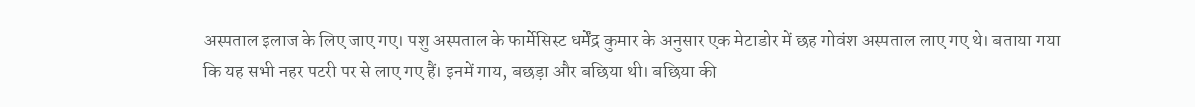अस्पताल इलाज के लिए जाए गए। पशु अस्पताल के फार्मेसिस्ट धर्मेंद्र कुमार के अनुसार एक मेटाडोर में छह गोवंश अस्पताल लाए गए थे। बताया गया कि यह सभी नहर पटरी पर से लाए गए हैं। इनमें गाय, बछड़ा और बछिया थी। बछिया की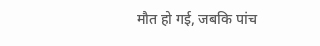मौत हो गई, जबकि पांच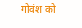गोवंश को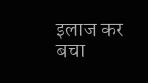इलाज कर बचा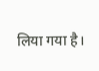लिया गया है।